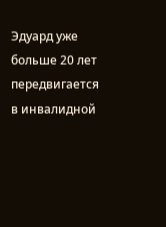Эдуард уже больше 20 лет передвигается в инвалидной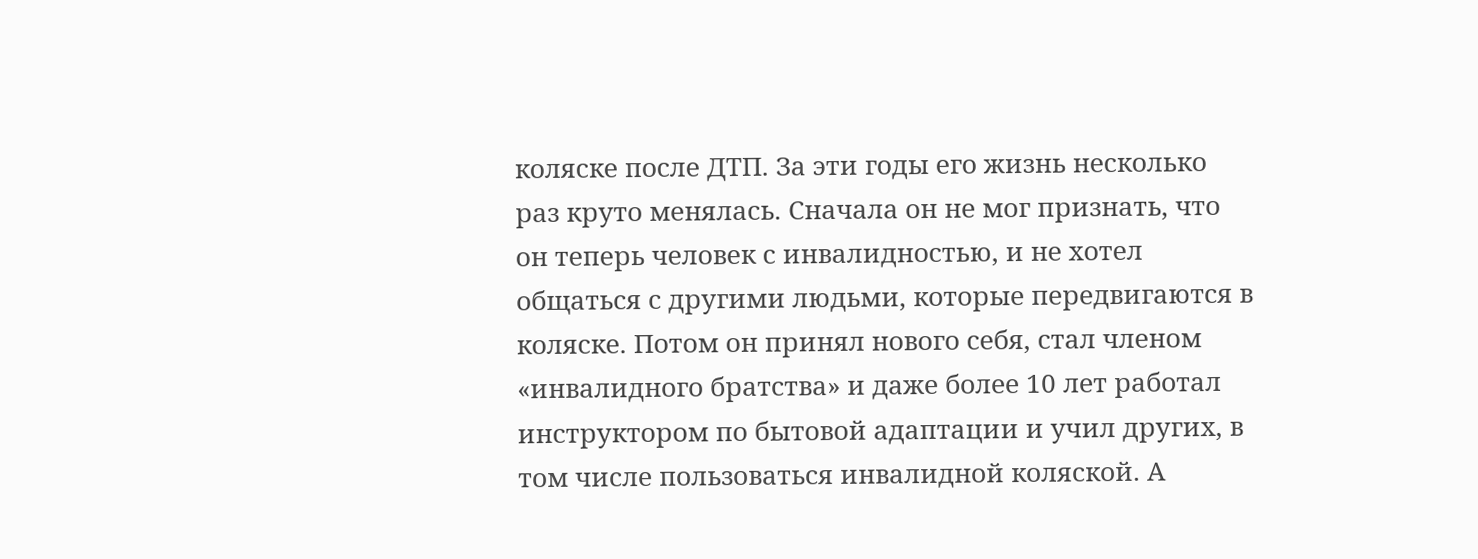коляске после ДТП. За эти годы его жизнь несколько раз круто менялась. Сначала он не мог признать, что он теперь человек с инвалидностью, и не хотел общаться с другими людьми, которые передвигаются в коляске. Потом он принял нового себя, стал членом «инвалидного братства» и даже более 10 лет работал инструктором по бытовой адаптации и учил других, в том числе пользоваться инвалидной коляской. А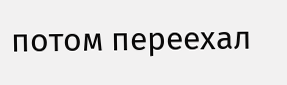потом переехал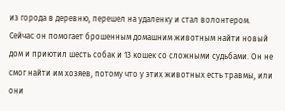из города в деревню, перешел на удаленку и стал волонтером. Сейчас он помогает брошенным домашним животным найти новый дом и приютил шесть собак и 13 кошек со сложными судьбами. Он не смог найти им хозяев, потому что у этих животных есть травмы, или они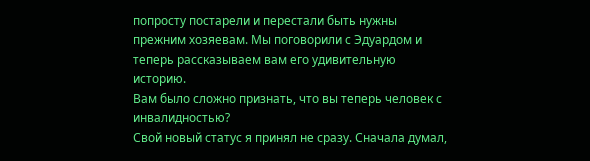попросту постарели и перестали быть нужны прежним хозяевам. Мы поговорили с Эдуардом и теперь рассказываем вам его удивительную историю.
Вам было сложно признать, что вы теперь человек с инвалидностью?
Свой новый статус я принял не сразу. Сначала думал,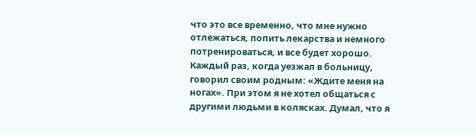что это все временно, что мне нужно отлежаться, попить лекарства и немного потренироваться, и все будет хорошо. Каждый раз, когда уезжал в больницу, говорил своим родным: «Ждите меня на ногах». При этом я не хотел общаться с другими людьми в колясках. Думал, что я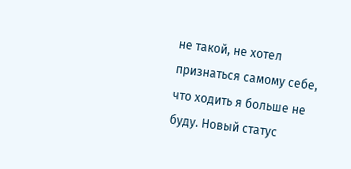не такой, не хотел признаться самому себе, что ходить я больше не буду. Новый статус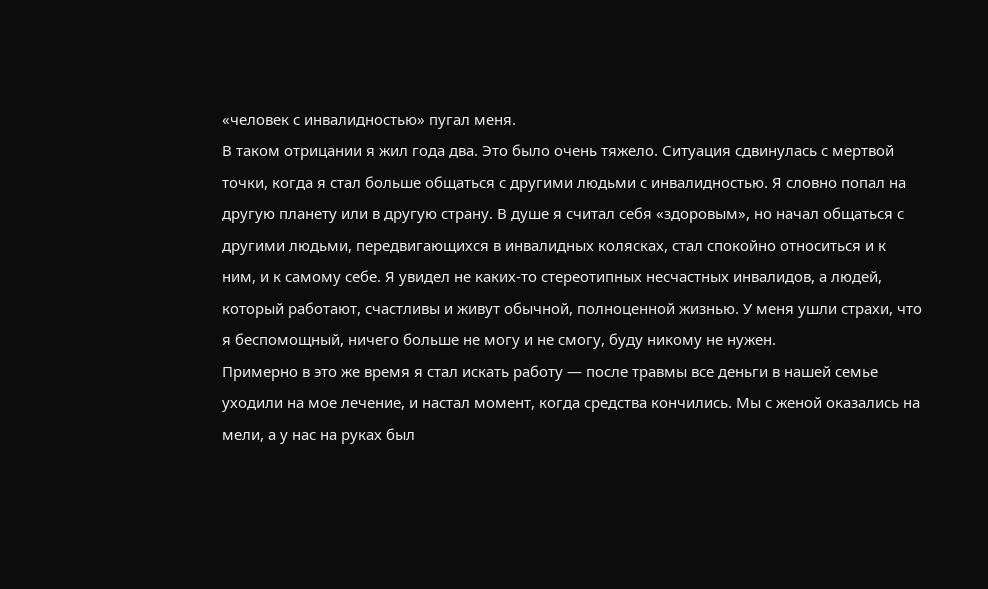«человек с инвалидностью» пугал меня.
В таком отрицании я жил года два. Это было очень тяжело. Ситуация сдвинулась с мертвой точки, когда я стал больше общаться с другими людьми с инвалидностью. Я словно попал на другую планету или в другую страну. В душе я считал себя «здоровым», но начал общаться с другими людьми, передвигающихся в инвалидных колясках, стал спокойно относиться и к ним, и к самому себе. Я увидел не каких-то стереотипных несчастных инвалидов, а людей, который работают, счастливы и живут обычной, полноценной жизнью. У меня ушли страхи, что я беспомощный, ничего больше не могу и не смогу, буду никому не нужен.
Примерно в это же время я стал искать работу — после травмы все деньги в нашей семье уходили на мое лечение, и настал момент, когда средства кончились. Мы с женой оказались на мели, а у нас на руках был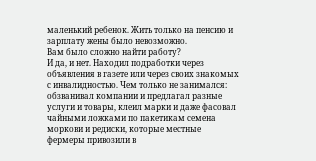маленький ребенок. Жить только на пенсию и зарплату жены было невозможно.
Вам было сложно найти работу?
И да, и нет. Находил подработки через объявления в газете или через своих знакомых с инвалидностью. Чем только не занимался: обзванивал компании и предлагал разные услуги и товары, клеил марки и даже фасовал чайными ложками по пакетикам семена моркови и редиски, которые местные фермеры привозили в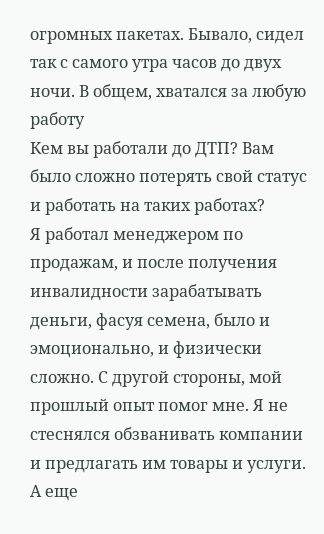огромных пакетах. Бывало, сидел так с самого утра часов до двух ночи. В общем, хватался за любую работу
Кем вы работали до ДТП? Вам было сложно потерять свой статус и работать на таких работах?
Я работал менеджером по продажам, и после получения инвалидности зарабатывать деньги, фасуя семена, было и эмоционально, и физически сложно. С другой стороны, мой прошлый опыт помог мне. Я не стеснялся обзванивать компании и предлагать им товары и услуги. А еще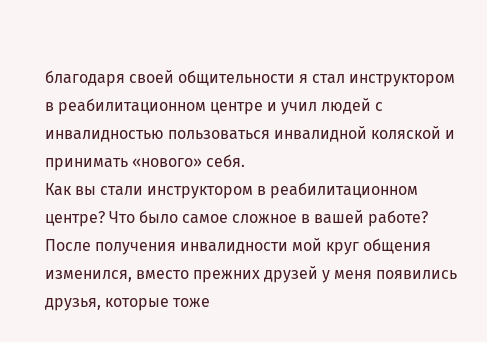благодаря своей общительности я стал инструктором в реабилитационном центре и учил людей с инвалидностью пользоваться инвалидной коляской и принимать «нового» себя.
Как вы стали инструктором в реабилитационном центре? Что было самое сложное в вашей работе?
После получения инвалидности мой круг общения изменился, вместо прежних друзей у меня появились друзья, которые тоже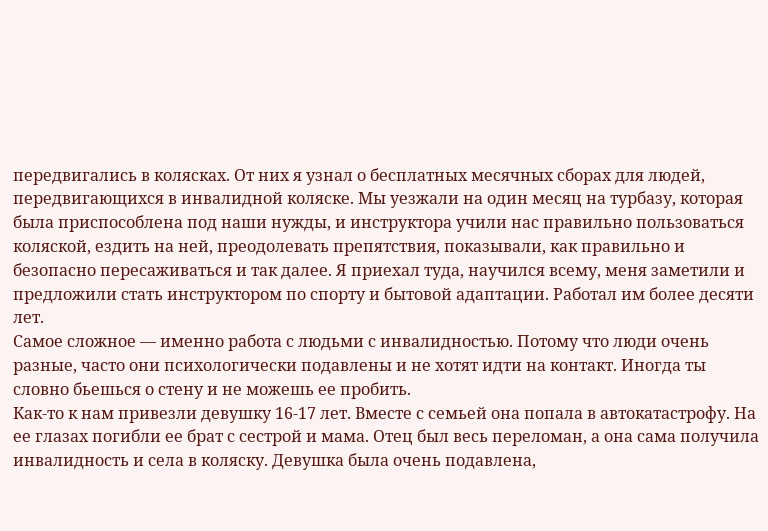передвигались в колясках. От них я узнал о бесплатных месячных сборах для людей, передвигающихся в инвалидной коляске. Мы уезжали на один месяц на турбазу, которая была приспособлена под наши нужды, и инструктора учили нас правильно пользоваться коляской, ездить на ней, преодолевать препятствия, показывали, как правильно и безопасно пересаживаться и так далее. Я приехал туда, научился всему, меня заметили и предложили стать инструктором по спорту и бытовой адаптации. Работал им более десяти лет.
Самое сложное — именно работа с людьми с инвалидностью. Потому что люди очень разные, часто они психологически подавлены и не хотят идти на контакт. Иногда ты словно бьешься о стену и не можешь ее пробить.
Как-то к нам привезли девушку 16-17 лет. Вместе с семьей она попала в автокатастрофу. На ее глазах погибли ее брат с сестрой и мама. Отец был весь переломан, а она сама получила инвалидность и села в коляску. Девушка была очень подавлена,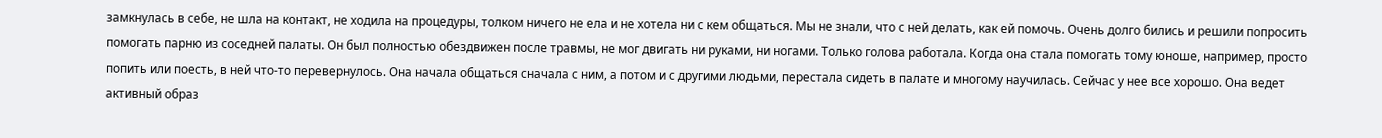замкнулась в себе, не шла на контакт, не ходила на процедуры, толком ничего не ела и не хотела ни с кем общаться. Мы не знали, что с ней делать, как ей помочь. Очень долго бились и решили попросить помогать парню из соседней палаты. Он был полностью обездвижен после травмы, не мог двигать ни руками, ни ногами. Только голова работала. Когда она стала помогать тому юноше, например, просто попить или поесть, в ней что-то перевернулось. Она начала общаться сначала с ним, а потом и с другими людьми, перестала сидеть в палате и многому научилась. Сейчас у нее все хорошо. Она ведет активный образ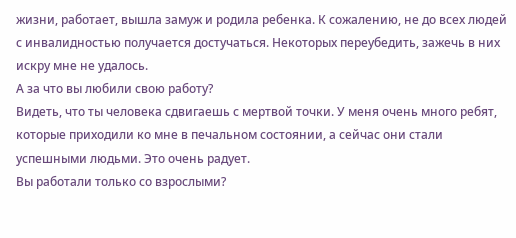жизни, работает, вышла замуж и родила ребенка. К сожалению, не до всех людей с инвалидностью получается достучаться. Некоторых переубедить, зажечь в них искру мне не удалось.
А за что вы любили свою работу?
Видеть, что ты человека сдвигаешь с мертвой точки. У меня очень много ребят, которые приходили ко мне в печальном состоянии, а сейчас они стали успешными людьми. Это очень радует.
Вы работали только со взрослыми?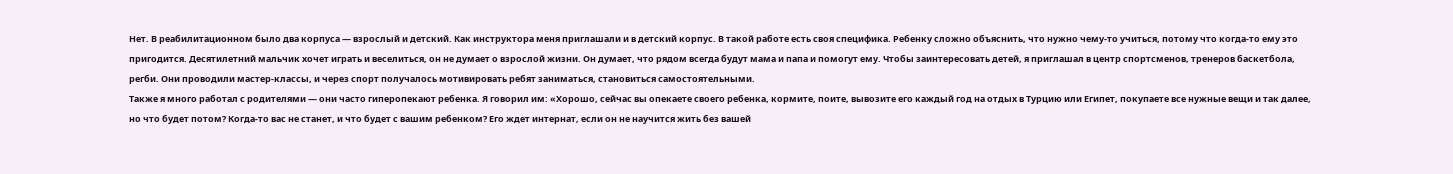Нет. В реабилитационном было два корпуса — взрослый и детский. Как инструктора меня приглашали и в детский корпус. В такой работе есть своя специфика. Ребенку сложно объяснить, что нужно чему-то учиться, потому что когда-то ему это пригодится. Десятилетний мальчик хочет играть и веселиться, он не думает о взрослой жизни. Он думает, что рядом всегда будут мама и папа и помогут ему. Чтобы заинтересовать детей, я приглашал в центр спортсменов, тренеров баскетбола, регби. Они проводили мастер-классы, и через спорт получалось мотивировать ребят заниматься, становиться самостоятельными.
Также я много работал с родителями — они часто гиперопекают ребенка. Я говорил им: «Хорошо, сейчас вы опекаете своего ребенка, кормите, поите, вывозите его каждый год на отдых в Турцию или Египет, покупаете все нужные вещи и так далее, но что будет потом? Когда-то вас не станет, и что будет с вашим ребенком? Его ждет интернат, если он не научится жить без вашей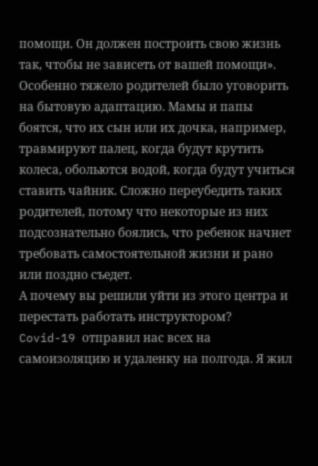помощи. Он должен построить свою жизнь так, чтобы не зависеть от вашей помощи».
Особенно тяжело родителей было уговорить на бытовую адаптацию. Мамы и папы боятся, что их сын или их дочка, например, травмируют палец, когда будут крутить колеса, обольются водой, когда будут учиться ставить чайник. Сложно переубедить таких родителей, потому что некоторые из них подсознательно боялись, что ребенок начнет требовать самостоятельной жизни и рано или поздно съедет.
А почему вы решили уйти из этого центра и перестать работать инструктором?
Covid-19 отправил нас всех на самоизоляцию и удаленку на полгода. Я жил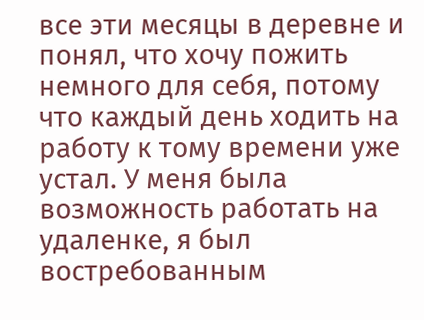все эти месяцы в деревне и понял, что хочу пожить немного для себя, потому что каждый день ходить на работу к тому времени уже устал. У меня была возможность работать на удаленке, я был востребованным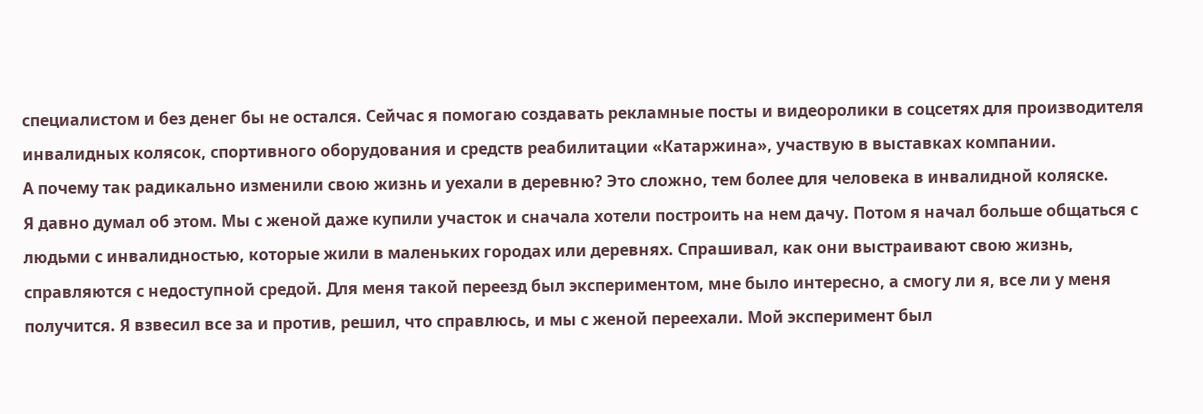специалистом и без денег бы не остался. Сейчас я помогаю создавать рекламные посты и видеоролики в соцсетях для производителя инвалидных колясок, спортивного оборудования и средств реабилитации «Катаржина», участвую в выставках компании.
А почему так радикально изменили свою жизнь и уехали в деревню? Это сложно, тем более для человека в инвалидной коляске.
Я давно думал об этом. Мы с женой даже купили участок и сначала хотели построить на нем дачу. Потом я начал больше общаться с людьми с инвалидностью, которые жили в маленьких городах или деревнях. Спрашивал, как они выстраивают свою жизнь, справляются с недоступной средой. Для меня такой переезд был экспериментом, мне было интересно, а смогу ли я, все ли у меня получится. Я взвесил все за и против, решил, что справлюсь, и мы с женой переехали. Мой эксперимент был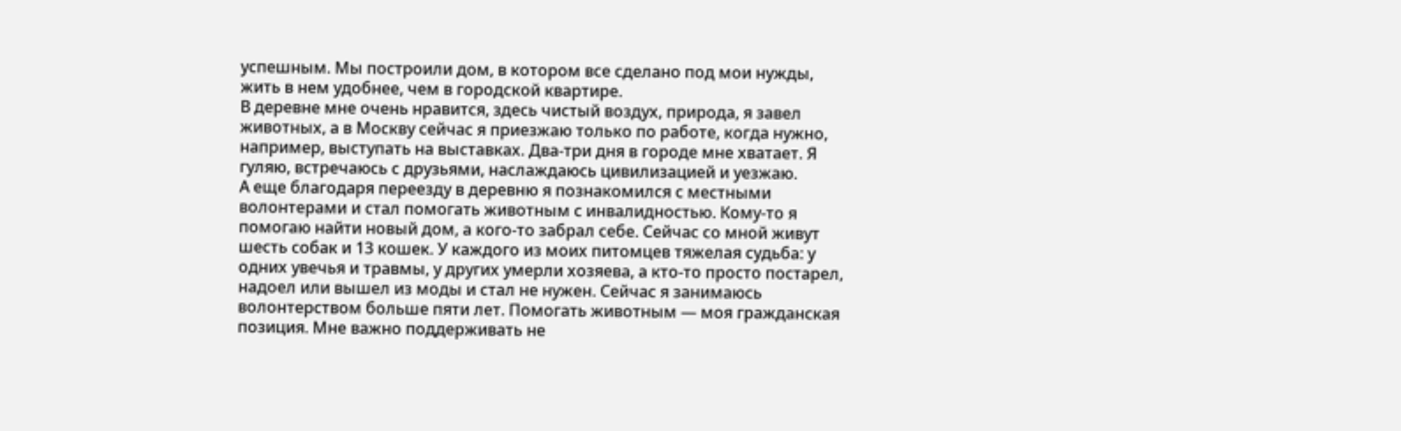успешным. Мы построили дом, в котором все сделано под мои нужды, жить в нем удобнее, чем в городской квартире.
В деревне мне очень нравится, здесь чистый воздух, природа, я завел животных, а в Москву сейчас я приезжаю только по работе, когда нужно, например, выступать на выставках. Два-три дня в городе мне хватает. Я гуляю, встречаюсь с друзьями, наслаждаюсь цивилизацией и уезжаю.
А еще благодаря переезду в деревню я познакомился с местными волонтерами и стал помогать животным с инвалидностью. Кому-то я помогаю найти новый дом, а кого-то забрал себе. Сейчас со мной живут шесть собак и 13 кошек. У каждого из моих питомцев тяжелая судьба: у одних увечья и травмы, у других умерли хозяева, а кто-то просто постарел, надоел или вышел из моды и стал не нужен. Сейчас я занимаюсь волонтерством больше пяти лет. Помогать животным — моя гражданская позиция. Мне важно поддерживать не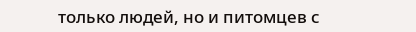только людей, но и питомцев с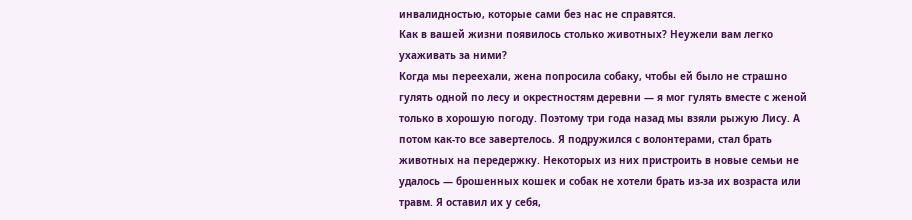инвалидностью, которые сами без нас не справятся.
Как в вашей жизни появилось столько животных? Неужели вам легко ухаживать за ними?
Когда мы переехали, жена попросила собаку, чтобы ей было не страшно гулять одной по лесу и окрестностям деревни — я мог гулять вместе с женой только в хорошую погоду. Поэтому три года назад мы взяли рыжую Лису. А потом как-то все завертелось. Я подружился с волонтерами, стал брать животных на передержку. Некоторых из них пристроить в новые семьи не удалось — брошенных кошек и собак не хотели брать из-за их возраста или травм. Я оставил их у себя,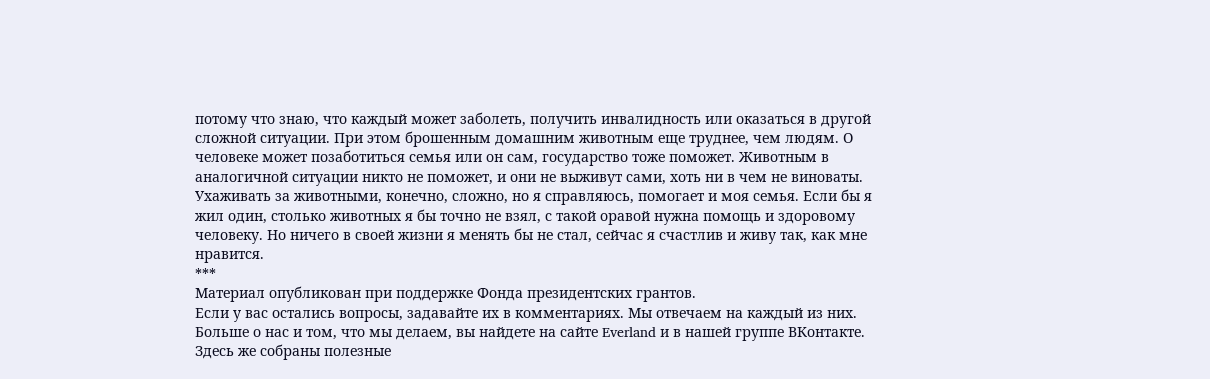потому что знаю, что каждый может заболеть, получить инвалидность или оказаться в другой сложной ситуации. При этом брошенным домашним животным еще труднее, чем людям. О человеке может позаботиться семья или он сам, государство тоже поможет. Животным в аналогичной ситуации никто не поможет, и они не выживут сами, хоть ни в чем не виноваты.
Ухаживать за животными, конечно, сложно, но я справляюсь, помогает и моя семья. Если бы я жил один, столько животных я бы точно не взял, с такой оравой нужна помощь и здоровому человеку. Но ничего в своей жизни я менять бы не стал, сейчас я счастлив и живу так, как мне нравится.
***
Материал опубликован при поддержке Фонда президентских грантов.
Если у вас остались вопросы, задавайте их в комментариях. Мы отвечаем на каждый из них.
Больше о нас и том, что мы делаем, вы найдете на сайте Everland и в нашей группе ВКонтакте. Здесь же собраны полезные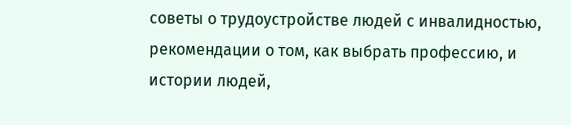советы о трудоустройстве людей с инвалидностью, рекомендации о том, как выбрать профессию, и истории людей,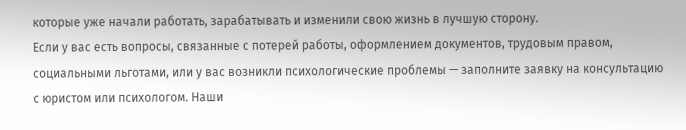которые уже начали работать, зарабатывать и изменили свою жизнь в лучшую сторону.
Если у вас есть вопросы, связанные с потерей работы, оформлением документов, трудовым правом, социальными льготами, или у вас возникли психологические проблемы — заполните заявку на консультацию с юристом или психологом. Наши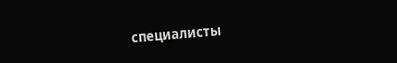специалисты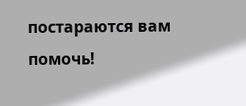постараются вам помочь!